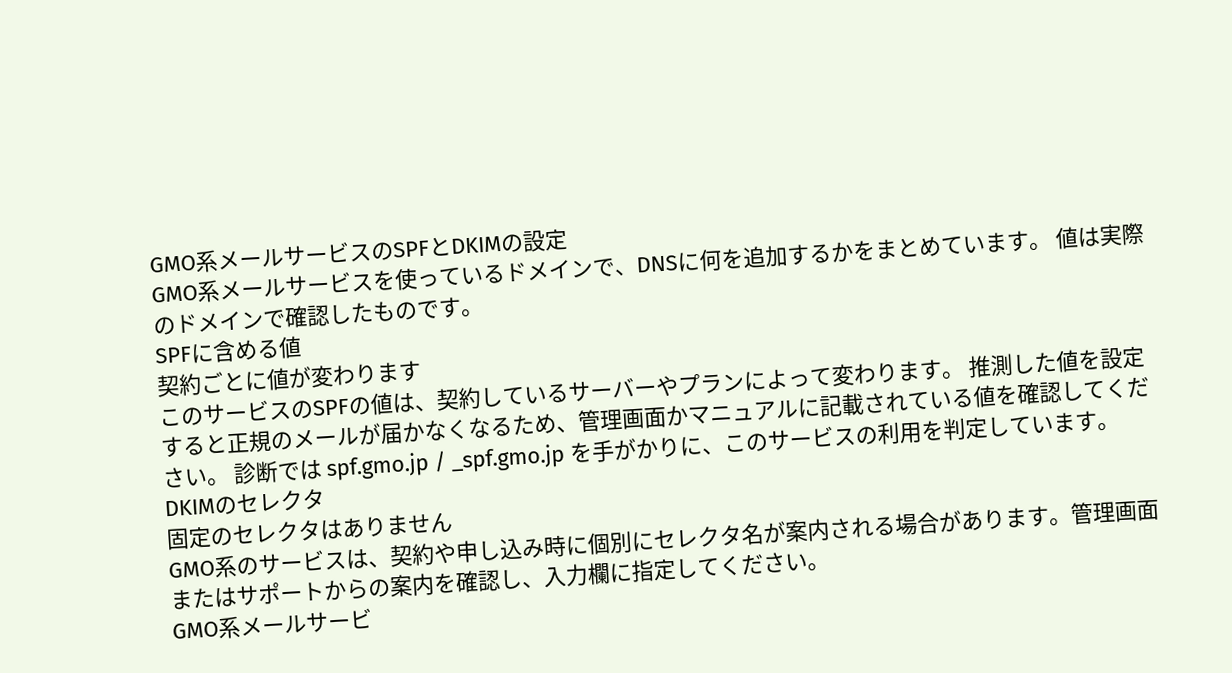GMO系メールサービスのSPFとDKIMの設定
GMO系メールサービスを使っているドメインで、DNSに何を追加するかをまとめています。 値は実際のドメインで確認したものです。
SPFに含める値
契約ごとに値が変わります
このサービスのSPFの値は、契約しているサーバーやプランによって変わります。 推測した値を設定すると正規のメールが届かなくなるため、管理画面かマニュアルに記載されている値を確認してください。 診断では spf.gmo.jp / _spf.gmo.jp を手がかりに、このサービスの利用を判定しています。
DKIMのセレクタ
固定のセレクタはありません
GMO系のサービスは、契約や申し込み時に個別にセレクタ名が案内される場合があります。管理画面またはサポートからの案内を確認し、入力欄に指定してください。
GMO系メールサービ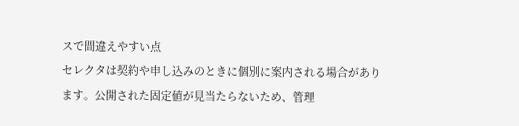スで間違えやすい点
セレクタは契約や申し込みのときに個別に案内される場合があります。公開された固定値が見当たらないため、管理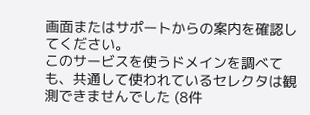画面またはサポートからの案内を確認してください。
このサービスを使うドメインを調べても、共通して使われているセレクタは観測できませんでした (8件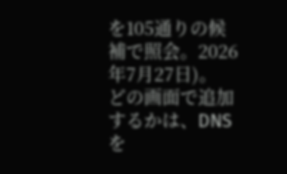を105通りの候補で照会。2026年7月27日)。
どの画面で追加するかは、DNSを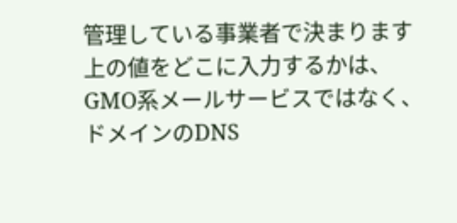管理している事業者で決まります
上の値をどこに入力するかは、GMO系メールサービスではなく、ドメインのDNS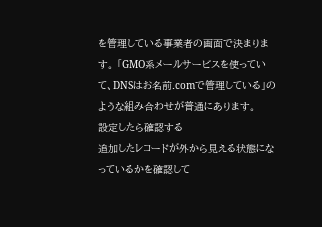を管理している事業者の画面で決まります。 「GMO系メールサービスを使っていて、DNSはお名前.comで管理している」のような組み合わせが普通にあります。
設定したら確認する
追加したレコードが外から見える状態になっているかを確認して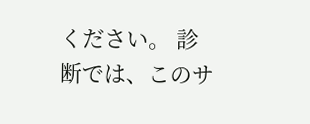ください。 診断では、このサ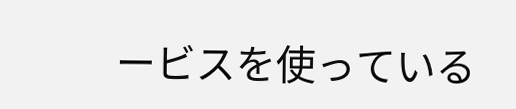ービスを使っている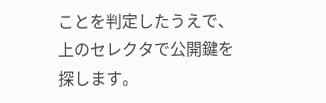ことを判定したうえで、上のセレクタで公開鍵を探します。